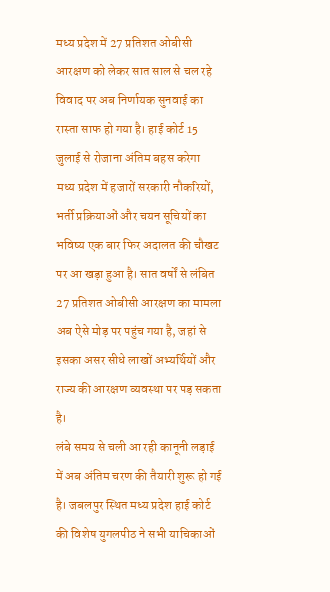मध्य प्रदेश में 27 प्रतिशत ओबीसी आरक्षण को लेकर सात साल से चल रहे विवाद पर अब निर्णायक सुनवाई का रास्ता साफ हो गया है। हाई कोर्ट 15 जुलाई से रोजाना अंतिम बहस करेगा
मध्य प्रदेश में हजारों सरकारी नौकरियों, भर्ती प्रक्रियाओं और चयन सूचियों का भविष्य एक बार फिर अदालत की चौखट पर आ खड़ा हुआ है। सात वर्षों से लंबित 27 प्रतिशत ओबीसी आरक्षण का मामला अब ऐसे मोड़ पर पहुंच गया है, जहां से इसका असर सीधे लाखों अभ्यर्थियों और राज्य की आरक्षण व्यवस्था पर पड़ सकता है।
लंबे समय से चली आ रही कानूनी लड़ाई में अब अंतिम चरण की तैयारी शुरू हो गई है। जबलपुर स्थित मध्य प्रदेश हाई कोर्ट की विशेष युगलपीठ ने सभी याचिकाओं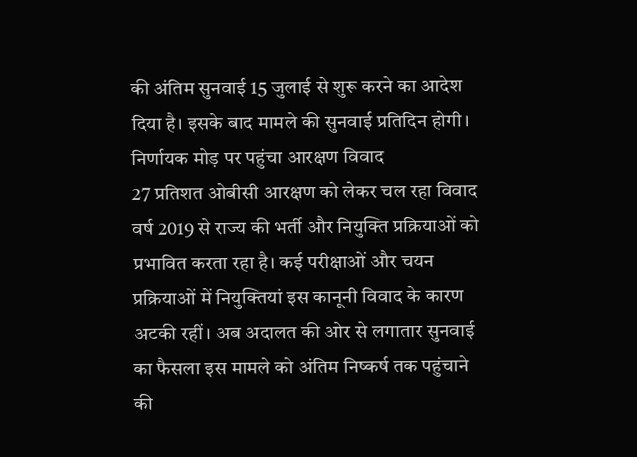की अंतिम सुनवाई 15 जुलाई से शुरू करने का आदेश दिया है। इसके बाद मामले की सुनवाई प्रतिदिन होगी।
निर्णायक मोड़ पर पहुंचा आरक्षण विवाद
27 प्रतिशत ओबीसी आरक्षण को लेकर चल रहा विवाद वर्ष 2019 से राज्य की भर्ती और नियुक्ति प्रक्रियाओं को प्रभावित करता रहा है। कई परीक्षाओं और चयन प्रक्रियाओं में नियुक्तियां इस कानूनी विवाद के कारण अटकी रहीं। अब अदालत की ओर से लगातार सुनवाई का फैसला इस मामले को अंतिम निष्कर्ष तक पहुंचाने की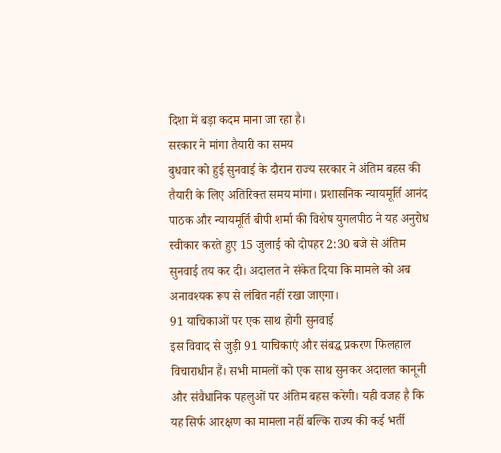दिशा में बड़ा कदम माना जा रहा है।
सरकार ने मांगा तैयारी का समय
बुधवार को हुई सुनवाई के दौरान राज्य सरकार ने अंतिम बहस की तैयारी के लिए अतिरिक्त समय मांगा। प्रशासनिक न्यायमूर्ति आनंद पाठक और न्यायमूर्ति बीपी शर्मा की विशेष युगलपीठ ने यह अनुरोध स्वीकार करते हुए 15 जुलाई को दोपहर 2:30 बजे से अंतिम सुनवाई तय कर दी। अदालत ने संकेत दिया कि मामले को अब अनावश्यक रूप से लंबित नहीं रखा जाएगा।
91 याचिकाओं पर एक साथ होगी सुनवाई
इस विवाद से जुड़ी 91 याचिकाएं और संबद्ध प्रकरण फिलहाल विचाराधीन हैं। सभी मामलों को एक साथ सुनकर अदालत कानूनी और संवैधानिक पहलुओं पर अंतिम बहस करेगी। यही वजह है कि यह सिर्फ आरक्षण का मामला नहीं बल्कि राज्य की कई भर्ती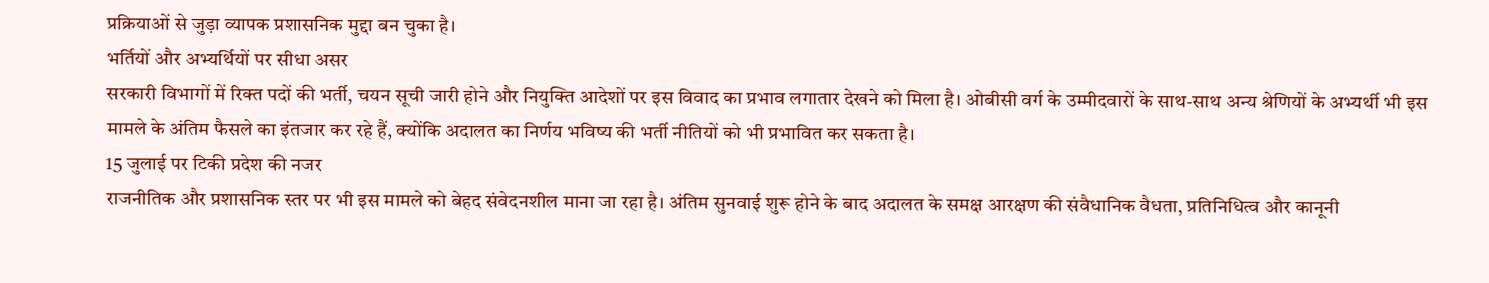प्रक्रियाओं से जुड़ा व्यापक प्रशासनिक मुद्दा बन चुका है।
भर्तियों और अभ्यर्थियों पर सीधा असर
सरकारी विभागों में रिक्त पदों की भर्ती, चयन सूची जारी होने और नियुक्ति आदेशों पर इस विवाद का प्रभाव लगातार देखने को मिला है। ओबीसी वर्ग के उम्मीदवारों के साथ-साथ अन्य श्रेणियों के अभ्यर्थी भी इस मामले के अंतिम फैसले का इंतजार कर रहे हैं, क्योंकि अदालत का निर्णय भविष्य की भर्ती नीतियों को भी प्रभावित कर सकता है।
15 जुलाई पर टिकी प्रदेश की नजर
राजनीतिक और प्रशासनिक स्तर पर भी इस मामले को बेहद संवेदनशील माना जा रहा है। अंतिम सुनवाई शुरू होने के बाद अदालत के समक्ष आरक्षण की संवैधानिक वैधता, प्रतिनिधित्व और कानूनी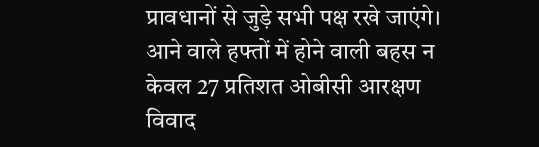प्रावधानों से जुड़े सभी पक्ष रखे जाएंगे। आने वाले हफ्तों में होने वाली बहस न केवल 27 प्रतिशत ओबीसी आरक्षण विवाद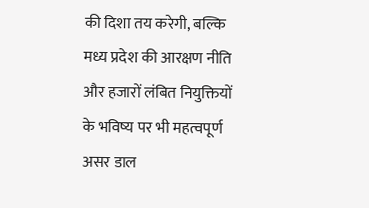की दिशा तय करेगी, बल्कि मध्य प्रदेश की आरक्षण नीति और हजारों लंबित नियुक्तियों के भविष्य पर भी महत्वपूर्ण असर डाल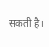सकती है।